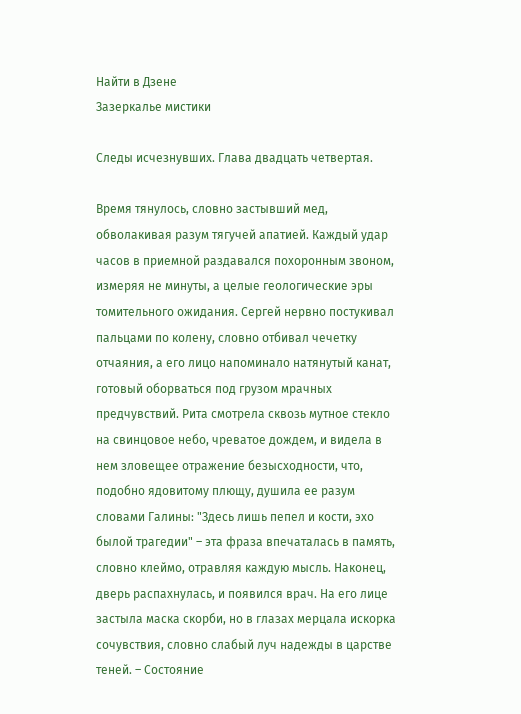Найти в Дзене
Зазеркалье мистики

Следы исчезнувших. Глава двадцать четвертая.

Время тянулось, словно застывший мед, обволакивая разум тягучей апатией. Каждый удар часов в приемной раздавался похоронным звоном, измеряя не минуты, а целые геологические эры томительного ожидания. Сергей нервно постукивал пальцами по колену, словно отбивал чечетку отчаяния, а его лицо напоминало натянутый канат, готовый оборваться под грузом мрачных предчувствий. Рита смотрела сквозь мутное стекло на свинцовое небо, чреватое дождем, и видела в нем зловещее отражение безысходности, что, подобно ядовитому плющу, душила ее разум словами Галины: "Здесь лишь пепел и кости, эхо былой трагедии" – эта фраза впечаталась в память, словно клеймо, отравляя каждую мысль. Наконец, дверь распахнулась, и появился врач. На его лице застыла маска скорби, но в глазах мерцала искорка сочувствия, словно слабый луч надежды в царстве теней. – Состояние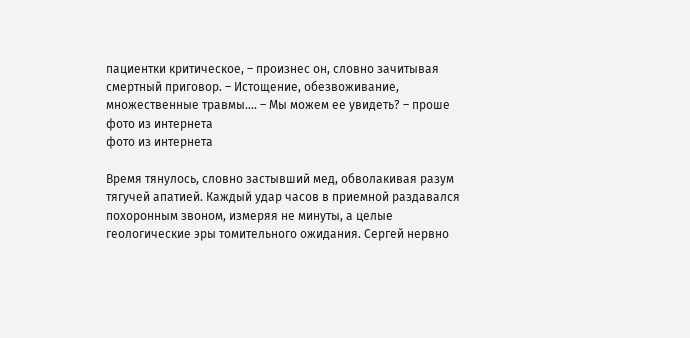пациентки критическое, – произнес он, словно зачитывая смертный приговор. – Истощение, обезвоживание, множественные травмы…. – Мы можем ее увидеть? – проше
фото из интернета
фото из интернета

Время тянулось, словно застывший мед, обволакивая разум тягучей апатией. Каждый удар часов в приемной раздавался похоронным звоном, измеряя не минуты, а целые геологические эры томительного ожидания. Сергей нервно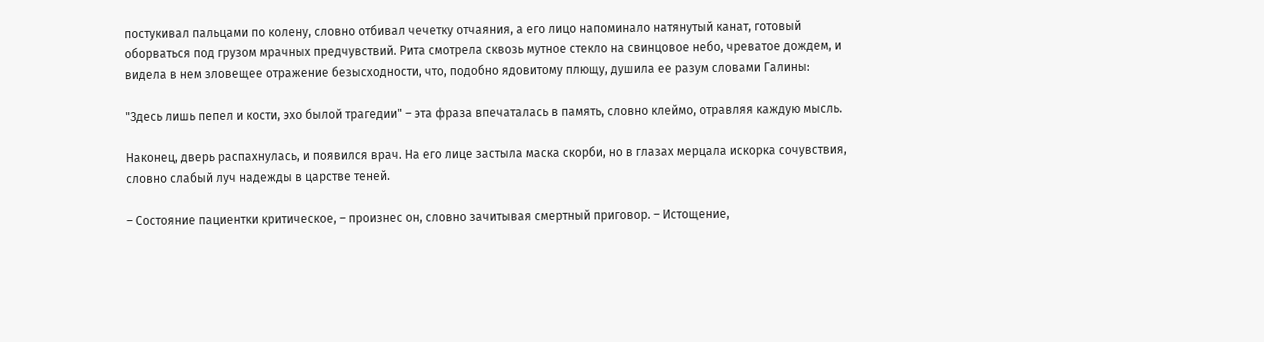постукивал пальцами по колену, словно отбивал чечетку отчаяния, а его лицо напоминало натянутый канат, готовый оборваться под грузом мрачных предчувствий. Рита смотрела сквозь мутное стекло на свинцовое небо, чреватое дождем, и видела в нем зловещее отражение безысходности, что, подобно ядовитому плющу, душила ее разум словами Галины:

"Здесь лишь пепел и кости, эхо былой трагедии" – эта фраза впечаталась в память, словно клеймо, отравляя каждую мысль.

Наконец, дверь распахнулась, и появился врач. На его лице застыла маска скорби, но в глазах мерцала искорка сочувствия, словно слабый луч надежды в царстве теней.

– Состояние пациентки критическое, – произнес он, словно зачитывая смертный приговор. – Истощение,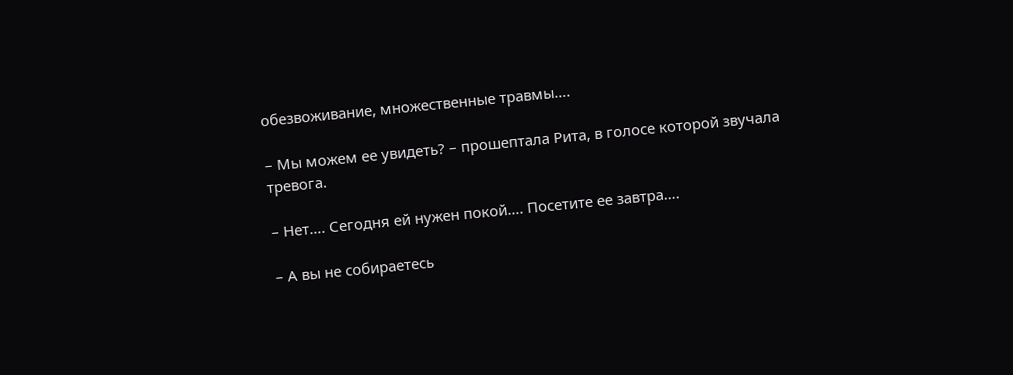обезвоживание, множественные травмы….

– Мы можем ее увидеть? – прошептала Рита, в голосе которой звучала тревога.

– Нет…. Сегодня ей нужен покой…. Посетите ее завтра….

– А вы не собираетесь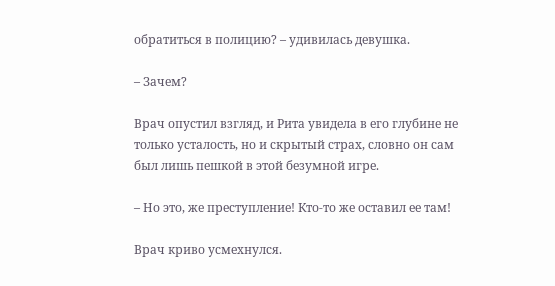обратиться в полицию? – удивилась девушка.

– Зачем?

Врач опустил взгляд, и Рита увидела в его глубине не только усталость, но и скрытый страх, словно он сам был лишь пешкой в этой безумной игре.

– Но это, же преступление! Кто-то же оставил ее там!

Врач криво усмехнулся.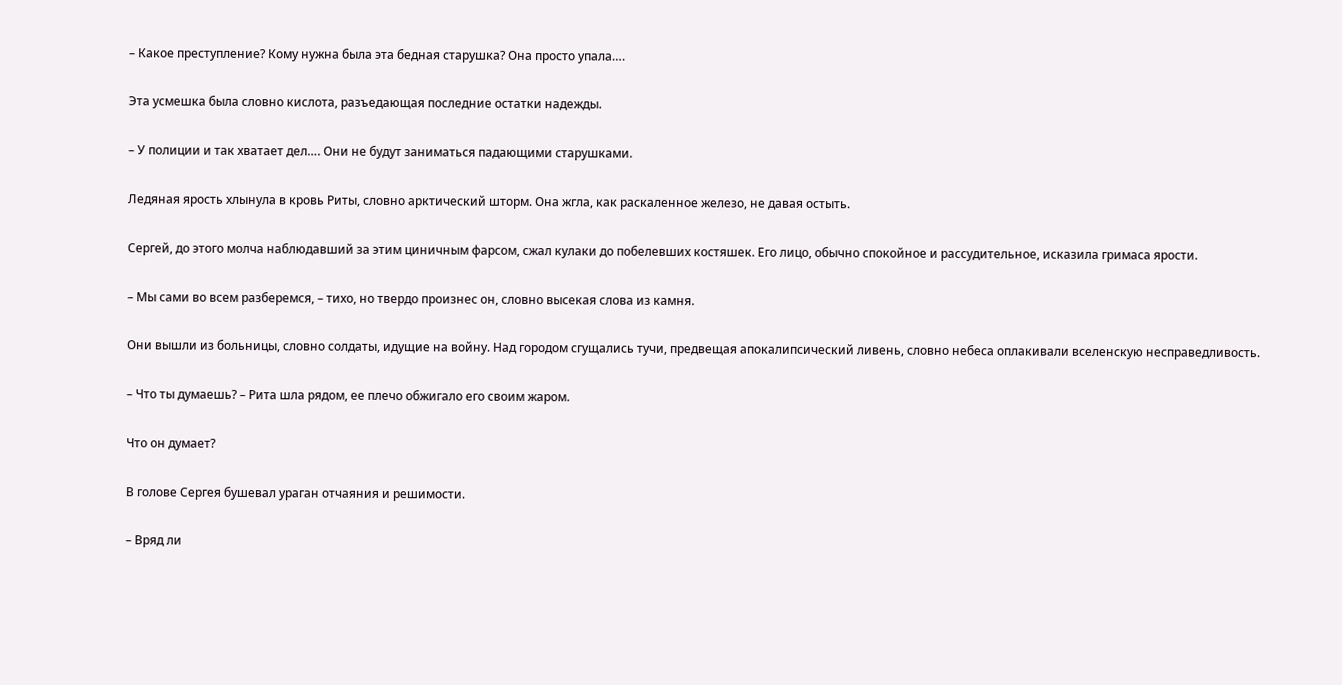– Какое преступление? Кому нужна была эта бедная старушка? Она просто упала….

Эта усмешка была словно кислота, разъедающая последние остатки надежды.

– У полиции и так хватает дел…. Они не будут заниматься падающими старушками.

Ледяная ярость хлынула в кровь Риты, словно арктический шторм. Она жгла, как раскаленное железо, не давая остыть.

Сергей, до этого молча наблюдавший за этим циничным фарсом, сжал кулаки до побелевших костяшек. Его лицо, обычно спокойное и рассудительное, исказила гримаса ярости.

– Мы сами во всем разберемся, – тихо, но твердо произнес он, словно высекая слова из камня.

Они вышли из больницы, словно солдаты, идущие на войну. Над городом сгущались тучи, предвещая апокалипсический ливень, словно небеса оплакивали вселенскую несправедливость.

– Что ты думаешь? – Рита шла рядом, ее плечо обжигало его своим жаром.

Что он думает?

В голове Сергея бушевал ураган отчаяния и решимости.

– Вряд ли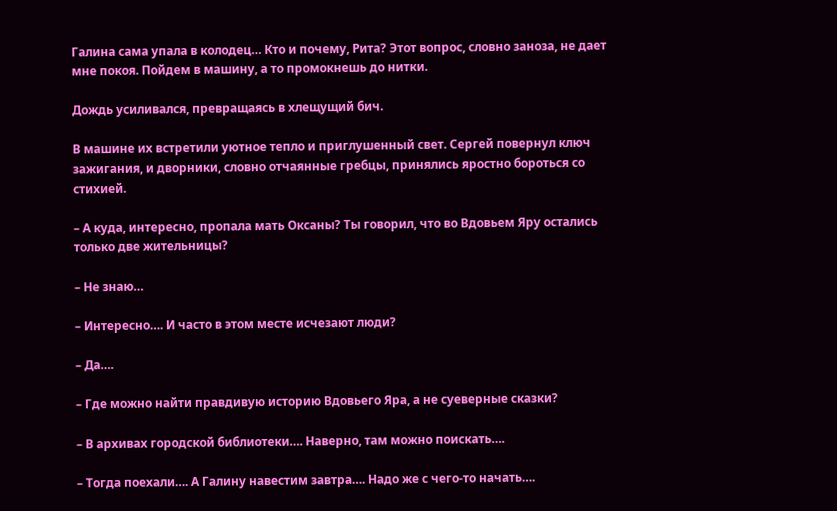Галина сама упала в колодец… Кто и почему, Рита? Этот вопрос, словно заноза, не дает мне покоя. Пойдем в машину, а то промокнешь до нитки.

Дождь усиливался, превращаясь в хлещущий бич.

В машине их встретили уютное тепло и приглушенный свет. Сергей повернул ключ зажигания, и дворники, словно отчаянные гребцы, принялись яростно бороться со стихией.

– А куда, интересно, пропала мать Оксаны? Ты говорил, что во Вдовьем Яру остались только две жительницы?

– Не знаю…

– Интересно…. И часто в этом месте исчезают люди?

– Да….

– Где можно найти правдивую историю Вдовьего Яра, а не суеверные сказки?

– В архивах городской библиотеки…. Наверно, там можно поискать….

– Тогда поехали…. А Галину навестим завтра…. Надо же с чего-то начать….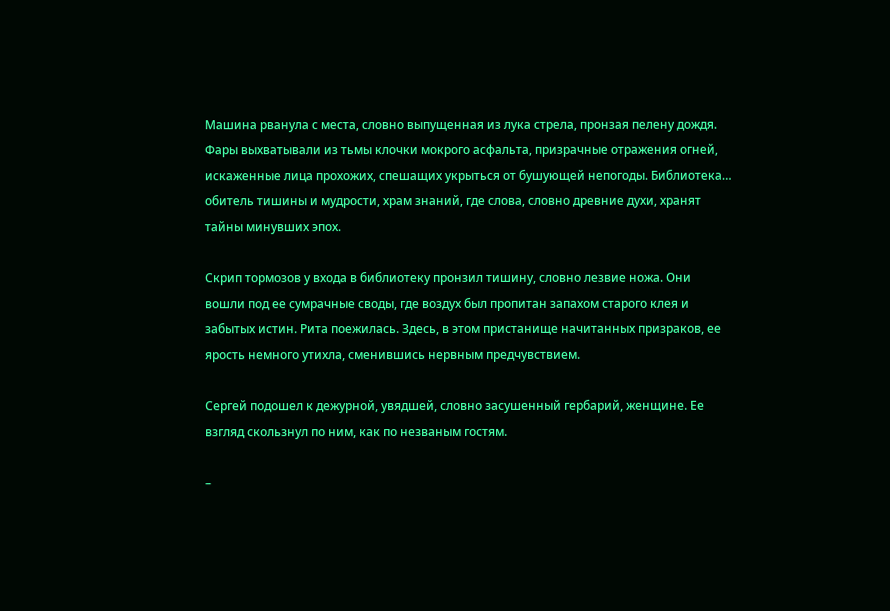Машина рванула с места, словно выпущенная из лука стрела, пронзая пелену дождя. Фары выхватывали из тьмы клочки мокрого асфальта, призрачные отражения огней, искаженные лица прохожих, спешащих укрыться от бушующей непогоды. Библиотека… обитель тишины и мудрости, храм знаний, где слова, словно древние духи, хранят тайны минувших эпох.

Скрип тормозов у входа в библиотеку пронзил тишину, словно лезвие ножа. Они вошли под ее сумрачные своды, где воздух был пропитан запахом старого клея и забытых истин. Рита поежилась. Здесь, в этом пристанище начитанных призраков, ее ярость немного утихла, сменившись нервным предчувствием.

Сергей подошел к дежурной, увядшей, словно засушенный гербарий, женщине. Ее взгляд скользнул по ним, как по незваным гостям.

–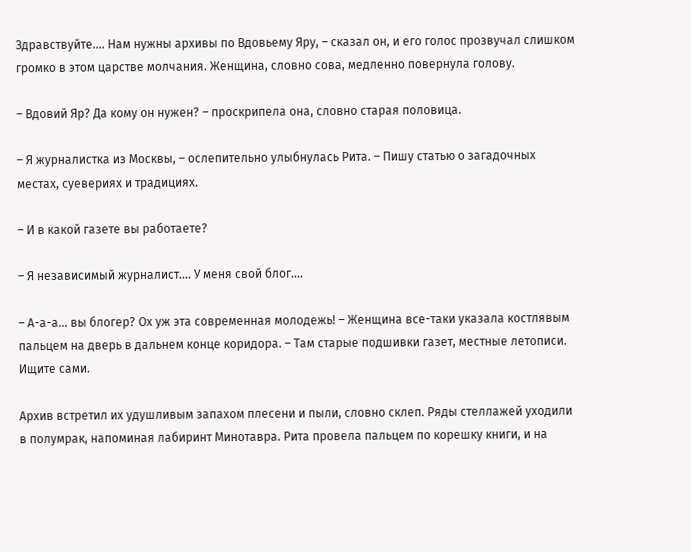Здравствуйте…. Нам нужны архивы по Вдовьему Яру, – сказал он, и его голос прозвучал слишком громко в этом царстве молчания. Женщина, словно сова, медленно повернула голову.

– Вдовий Яр? Да кому он нужен? – проскрипела она, словно старая половица.

– Я журналистка из Москвы, – ослепительно улыбнулась Рита. – Пишу статью о загадочных местах, суевериях и традициях.

– И в какой газете вы работаете?

– Я независимый журналист…. У меня свой блог….

– А-а-а… вы блогер? Ох уж эта современная молодежь! – Женщина все-таки указала костлявым пальцем на дверь в дальнем конце коридора. – Там старые подшивки газет, местные летописи. Ищите сами.

Архив встретил их удушливым запахом плесени и пыли, словно склеп. Ряды стеллажей уходили в полумрак, напоминая лабиринт Минотавра. Рита провела пальцем по корешку книги, и на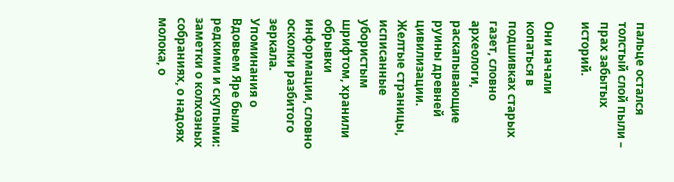пальце остался толстый слой пыли – прах забытых историй.

Они начали копаться в подшивках старых газет, словно археологи, раскапывающие руины древней цивилизации. Желтые страницы, исписанные убористым шрифтом, хранили обрывки информации, словно осколки разбитого зеркала. Упоминания о Вдовьем Яре были редкими и скупыми: заметки о колхозных собраниях, о надоях молока, о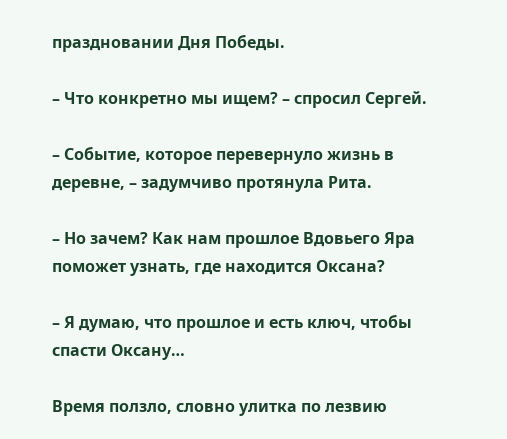праздновании Дня Победы.

– Что конкретно мы ищем? – спросил Сергей.

– Событие, которое перевернуло жизнь в деревне, – задумчиво протянула Рита.

– Но зачем? Как нам прошлое Вдовьего Яра поможет узнать, где находится Оксана?

– Я думаю, что прошлое и есть ключ, чтобы спасти Оксану…

Время ползло, словно улитка по лезвию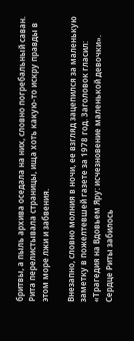бритвы, а пыль архива оседала на них, словно погребальный саван. Рита перелистывала страницы, ища хоть какую-то искру правды в этом море лжи и забвения.

Внезапно, словно молния в ночи, ее взгляд зацепился за маленькую заметку в пожелтевшей газете за 1978 год. Заголовок гласил: «Трагедия на Вдовьем Яру: исчезновение маленькой девочки». Сердце Риты забилось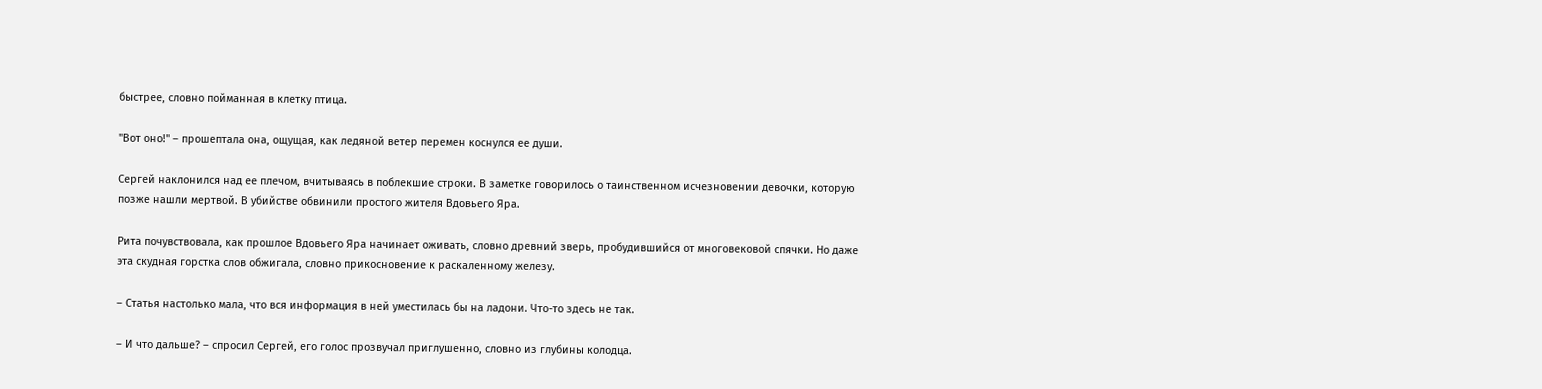быстрее, словно пойманная в клетку птица.

"Вот оно!" – прошептала она, ощущая, как ледяной ветер перемен коснулся ее души.

Сергей наклонился над ее плечом, вчитываясь в поблекшие строки. В заметке говорилось о таинственном исчезновении девочки, которую позже нашли мертвой. В убийстве обвинили простого жителя Вдовьего Яра.

Рита почувствовала, как прошлое Вдовьего Яра начинает оживать, словно древний зверь, пробудившийся от многовековой спячки. Но даже эта скудная горстка слов обжигала, словно прикосновение к раскаленному железу.

– Статья настолько мала, что вся информация в ней уместилась бы на ладони. Что-то здесь не так.

– И что дальше? – спросил Сергей, его голос прозвучал приглушенно, словно из глубины колодца.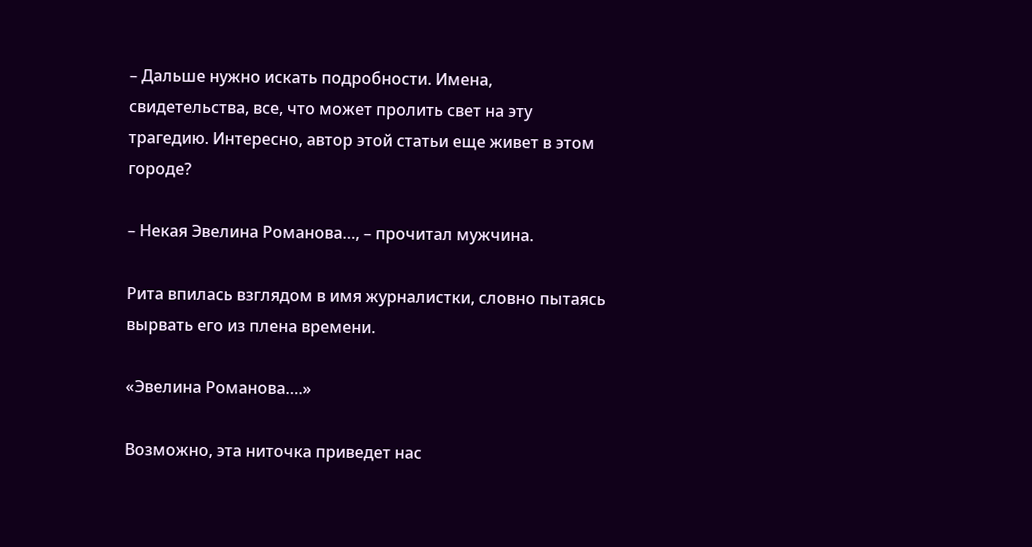– Дальше нужно искать подробности. Имена, свидетельства, все, что может пролить свет на эту трагедию. Интересно, автор этой статьи еще живет в этом городе?

– Некая Эвелина Романова…, – прочитал мужчина.

Рита впилась взглядом в имя журналистки, словно пытаясь вырвать его из плена времени.

«Эвелина Романова….»

Возможно, эта ниточка приведет нас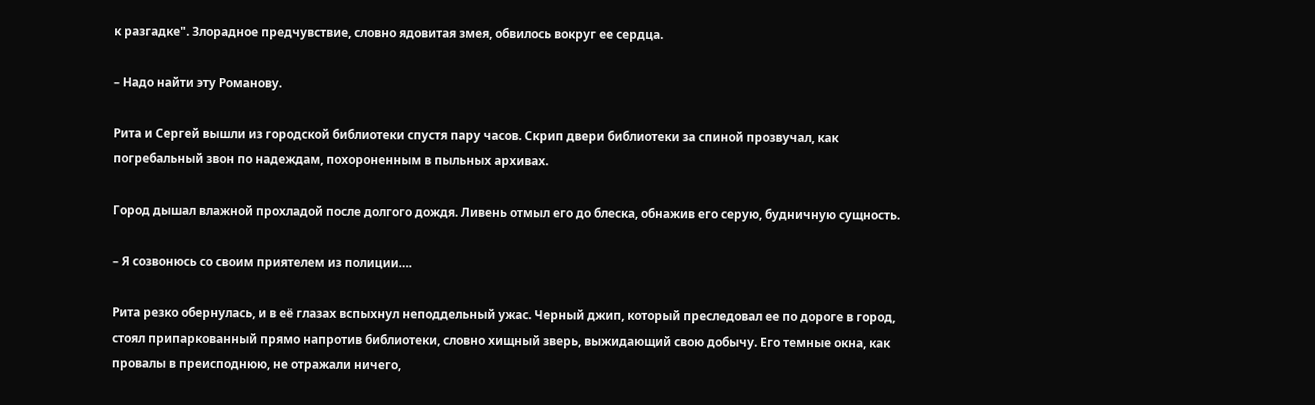к разгадке". Злорадное предчувствие, словно ядовитая змея, обвилось вокруг ее сердца.

– Надо найти эту Романову.

Рита и Сергей вышли из городской библиотеки спустя пару часов. Скрип двери библиотеки за спиной прозвучал, как погребальный звон по надеждам, похороненным в пыльных архивах.

Город дышал влажной прохладой после долгого дождя. Ливень отмыл его до блеска, обнажив его серую, будничную сущность.

– Я созвонюсь со своим приятелем из полиции….

Рита резко обернулась, и в её глазах вспыхнул неподдельный ужас. Черный джип, который преследовал ее по дороге в город, стоял припаркованный прямо напротив библиотеки, словно хищный зверь, выжидающий свою добычу. Его темные окна, как провалы в преисподнюю, не отражали ничего,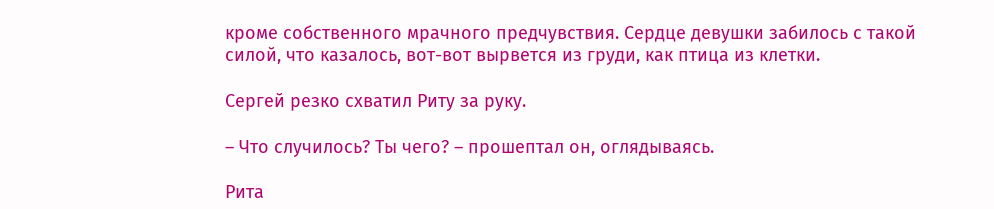кроме собственного мрачного предчувствия. Сердце девушки забилось с такой силой, что казалось, вот-вот вырвется из груди, как птица из клетки.

Сергей резко схватил Риту за руку.

– Что случилось? Ты чего? – прошептал он, оглядываясь.

Рита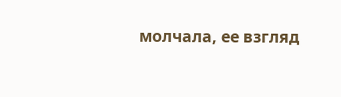молчала, ее взгляд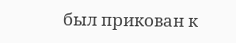был прикован к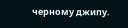черному джипу.